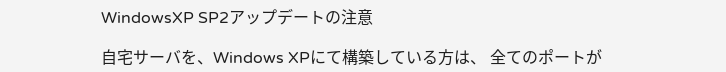WindowsXP SP2アップデートの注意

自宅サーバを、Windows XPにて構築している方は、 全てのポートが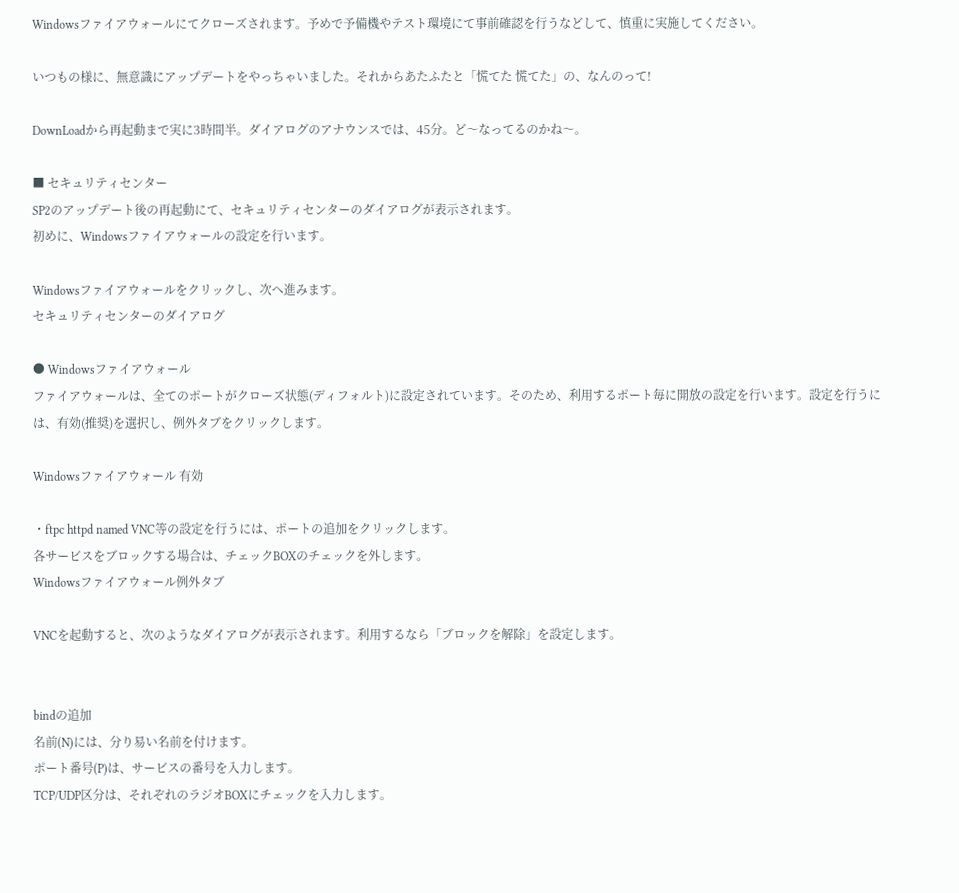Windowsファイアウォールにてクローズされます。予めで予備機やテスト環境にて事前確認を行うなどして、慎重に実施してください。

いつもの様に、無意識にアップデートをやっちゃいました。それからあたふたと「慌てた 慌てた」の、なんのって!

DownLoadから再起動まで実に3時間半。ダイアログのアナウンスでは、45分。ど〜なってるのかね〜。

■ セキュリティセンター
SP2のアップデート後の再起動にて、セキュリティセンターのダイアログが表示されます。
初めに、Windowsファイアウォールの設定を行います。

Windowsファイアウォールをクリックし、次へ進みます。
セキュリティセンターのダイアログ

● Windowsファイアウォール
ファイアウォールは、全てのポートがクローズ状態(ディフォルト)に設定されています。そのため、利用するポート毎に開放の設定を行います。設定を行うには、有効(推奨)を選択し、例外タブをクリックします。

Windowsファイアウォール 有効

・ftpc httpd named VNC等の設定を行うには、ポートの追加をクリックします。
各サービスをブロックする場合は、チェックBOXのチェックを外します。
Windowsファイアウォール例外タブ

VNCを起動すると、次のようなダイアログが表示されます。利用するなら「ブロックを解除」を設定します。


bindの追加
名前(N)には、分り易い名前を付けます。
ポート番号(P)は、サービスの番号を入力します。
TCP/UDP区分は、それぞれのラジオBOXにチェックを入力します。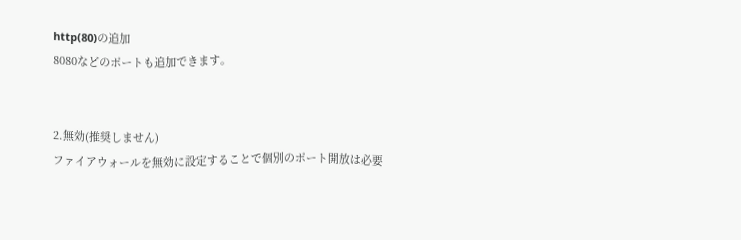http(80)の追加
8080などのポートも追加できます。


2.無効(推奨しません)
ファイアウォールを無効に設定することで個別のポート開放は必要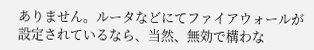ありません。ルータなどにてファイアウォールが設定されているなら、当然、無効で構わな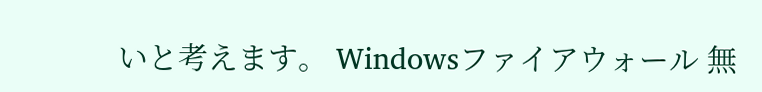いと考えます。 Windowsファイアウォール 無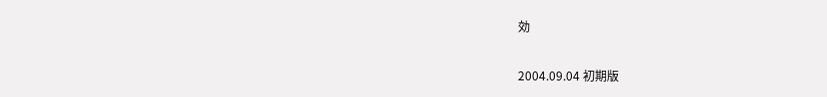効

2004.09.04 初期版